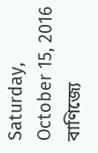Saturday, October 15, 2016
বাণিজ্যে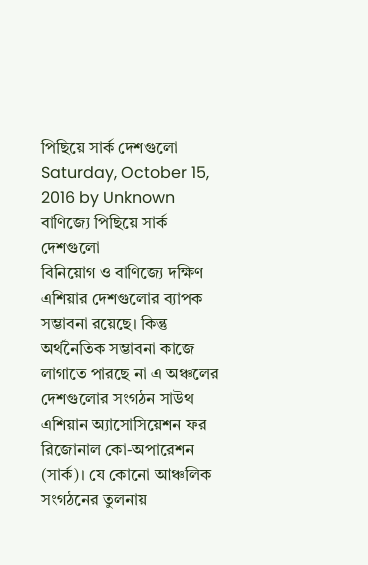পিছিয়ে সার্ক দেশগুলো
Saturday, October 15, 2016 by Unknown
বাণিজ্যে পিছিয়ে সার্ক দেশগুলো
বিনিয়োগ ও বাণিজ্যে দক্ষিণ এশিয়ার দেশগুলোর ব্যাপক সম্ভাবনা রয়েছে। কিন্তু
অর্থনৈতিক সম্ভাবনা কাজে লাগাতে পারছে না এ অঞ্চলের দেশগুলোর সংগঠন সাউথ
এশিয়ান অ্যাসোসিয়েশন ফর রিজোনাল কো-অপারেশন (সার্ক)। যে কোনো আঞ্চলিক
সংগঠনের তুলনায়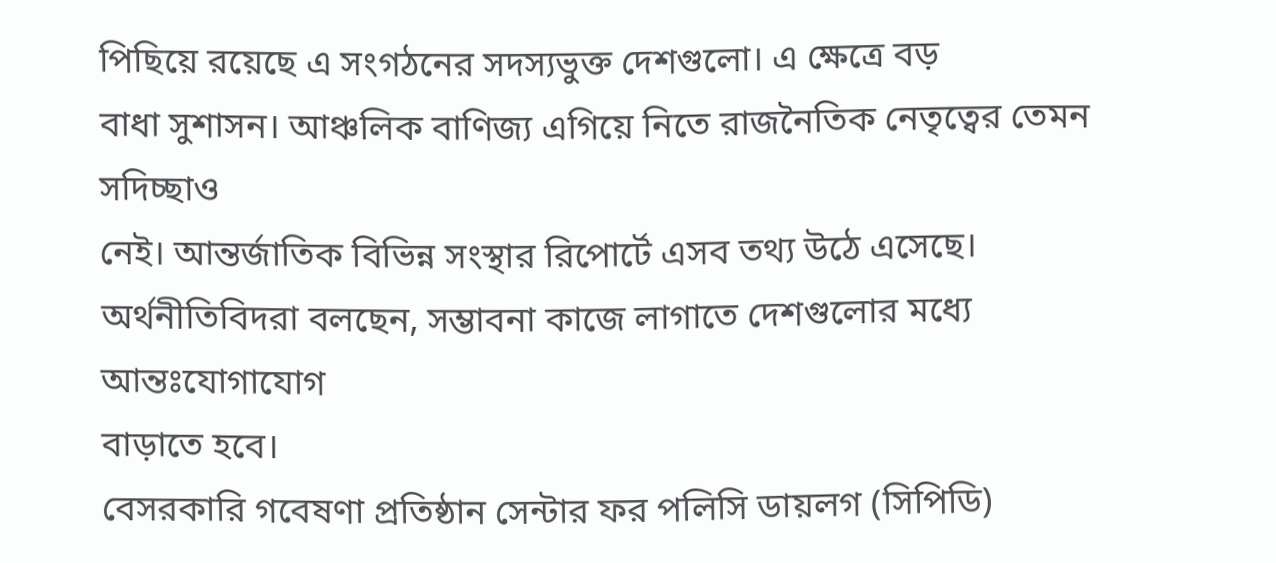পিছিয়ে রয়েছে এ সংগঠনের সদস্যভুক্ত দেশগুলো। এ ক্ষেত্রে বড়
বাধা সুশাসন। আঞ্চলিক বাণিজ্য এগিয়ে নিতে রাজনৈতিক নেতৃত্বের তেমন সদিচ্ছাও
নেই। আন্তর্জাতিক বিভিন্ন সংস্থার রিপোর্টে এসব তথ্য উঠে এসেছে।
অর্থনীতিবিদরা বলছেন, সম্ভাবনা কাজে লাগাতে দেশগুলোর মধ্যে আন্তঃযোগাযোগ
বাড়াতে হবে।
বেসরকারি গবেষণা প্রতিষ্ঠান সেন্টার ফর পলিসি ডায়লগ (সিপিডি)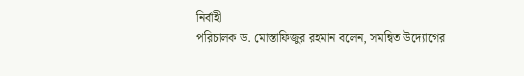নির্বাহী
পরিচালক ড. মোস্তাফিজুর রহমান বলেন, সমন্বিত উদ্যোগের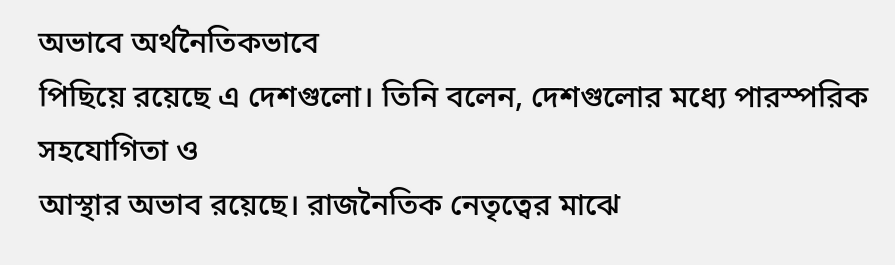অভাবে অর্থনৈতিকভাবে
পিছিয়ে রয়েছে এ দেশগুলো। তিনি বলেন, দেশগুলোর মধ্যে পারস্পরিক সহযোগিতা ও
আস্থার অভাব রয়েছে। রাজনৈতিক নেতৃত্বের মাঝে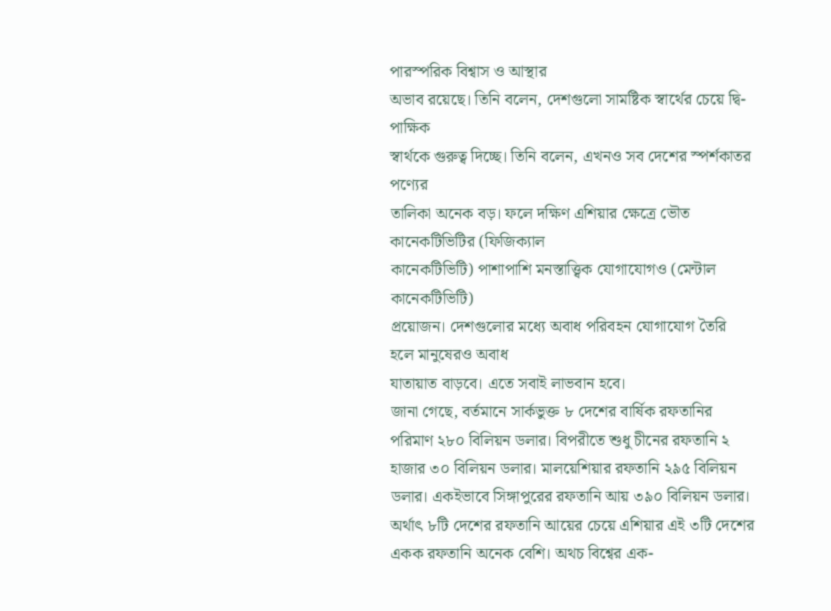পারস্পরিক বিশ্বাস ও আস্থার
অভাব রয়েছে। তিনি বলেন, দেশগুলো সামষ্টিক স্বার্থের চেয়ে দ্বি-পাক্ষিক
স্বার্থকে গুরুত্ব দিচ্ছে। তিনি বলেন, এখনও সব দেশের স্পর্শকাতর পণ্যের
তালিকা অনেক বড়। ফলে দক্ষিণ এশিয়ার ক্ষেত্রে ভৌত কানেকটিভিটির (ফিজিক্যাল
কানেকটিভিটি) পাশাপাশি মনস্তাত্ত্বিক যোগাযোগও (মেন্টাল কানেকটিভিটি)
প্রয়োজন। দেশগুলোর মধ্যে অবাধ পরিবহন যোগাযোগ তৈরি হলে মানুষেরও অবাধ
যাতায়াত বাড়বে। এতে সবাই লাভবান হবে।
জানা গেছে, বর্তমানে সার্কভুক্ত ৮ দেশের বার্ষিক রফতানির পরিমাণ ২৮০ বিলিয়ন ডলার। বিপরীতে শুধু চীনের রফতানি ২ হাজার ৩০ বিলিয়ন ডলার। মালয়েশিয়ার রফতানি ২৯৫ বিলিয়ন ডলার। একইভাবে সিঙ্গাপুরের রফতানি আয় ৩৯০ বিলিয়ন ডলার। অর্থাৎ ৮টি দেশের রফতানি আয়ের চেয়ে এশিয়ার এই ৩টি দেশের একক রফতানি অনেক বেশি। অথচ বিশ্বের এক-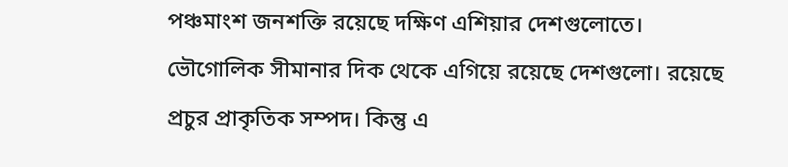পঞ্চমাংশ জনশক্তি রয়েছে দক্ষিণ এশিয়ার দেশগুলোতে। ভৌগোলিক সীমানার দিক থেকে এগিয়ে রয়েছে দেশগুলো। রয়েছে প্রচুর প্রাকৃতিক সম্পদ। কিন্তু এ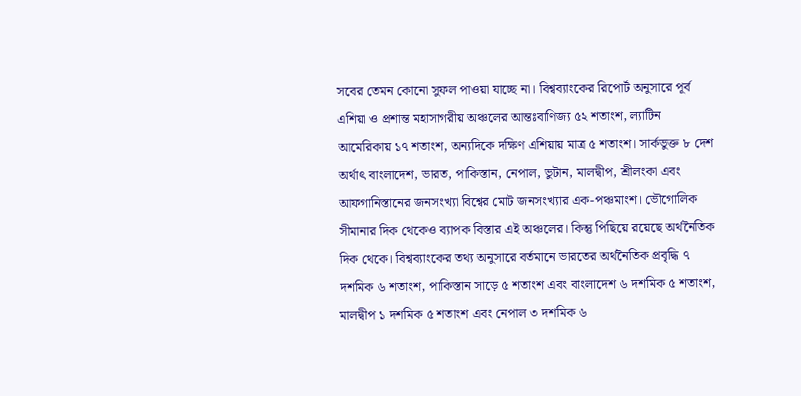সবের তেমন কোনো সুফল পাওয়া যাচ্ছে না। বিশ্বব্যাংকের রিপোর্ট অনুসারে পূর্ব এশিয়া ও প্রশান্ত মহাসাগরীয় অঞ্চলের আন্তঃবাণিজ্য ৫২ শতাংশ, ল্যাটিন আমেরিকায় ১৭ শতাংশ, অন্যদিকে দক্ষিণ এশিয়ায় মাত্র ৫ শতাংশ। সার্কভুক্ত ৮ দেশ অর্থাৎ বাংলাদেশ, ভারত, পাকিস্তান, নেপাল, ভুটান, মালদ্বীপ, শ্রীলংকা এবং আফগানিস্তানের জনসংখ্যা বিশ্বের মোট জনসংখ্যার এক-পঞ্চমাংশ। ভৌগোলিক সীমানার দিক থেকেও ব্যাপক বিস্তার এই অঞ্চলের। কিন্তু পিছিয়ে রয়েছে অর্থনৈতিক দিক থেকে। বিশ্বব্যাংকের তথ্য অনুসারে বর্তমানে ভারতের অর্থনৈতিক প্রবৃদ্ধি ৭ দশমিক ৬ শতাংশ, পাকিস্তান সাড়ে ৫ শতাংশ এবং বাংলাদেশ ৬ দশমিক ৫ শতাংশ, মালদ্বীপ ১ দশমিক ৫ শতাংশ এবং নেপাল ৩ দশমিক ৬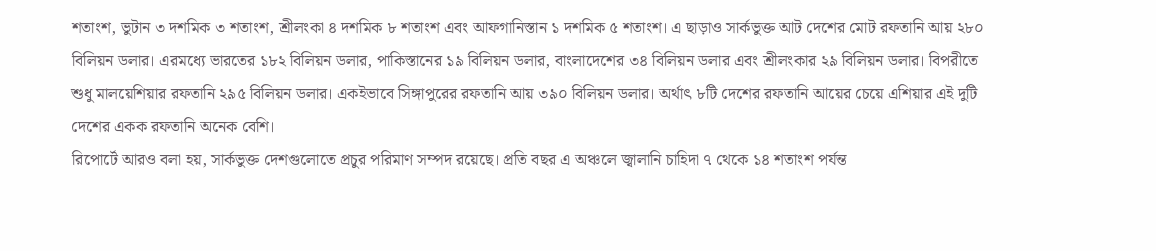শতাংশ, ভুটান ৩ দশমিক ৩ শতাংশ, শ্রীলংকা ৪ দশমিক ৮ শতাংশ এবং আফগানিস্তান ১ দশমিক ৫ শতাংশ। এ ছাড়াও সার্কভুক্ত আট দেশের মোট রফতানি আয় ২৮০ বিলিয়ন ডলার। এরমধ্যে ভারতের ১৮২ বিলিয়ন ডলার, পাকিস্তানের ১৯ বিলিয়ন ডলার, বাংলাদেশের ৩৪ বিলিয়ন ডলার এবং শ্রীলংকার ২৯ বিলিয়ন ডলার। বিপরীতে শুধু মালয়েশিয়ার রফতানি ২৯৫ বিলিয়ন ডলার। একইভাবে সিঙ্গাপুরের রফতানি আয় ৩৯০ বিলিয়ন ডলার। অর্থাৎ ৮টি দেশের রফতানি আয়ের চেয়ে এশিয়ার এই দুটি দেশের একক রফতানি অনেক বেশি।
রিপোর্টে আরও বলা হয়, সার্কভুক্ত দেশগুলোতে প্রচুর পরিমাণ সম্পদ রয়েছে। প্রতি বছর এ অঞ্চলে জ্বালানি চাহিদা ৭ থেকে ১৪ শতাংশ পর্যন্ত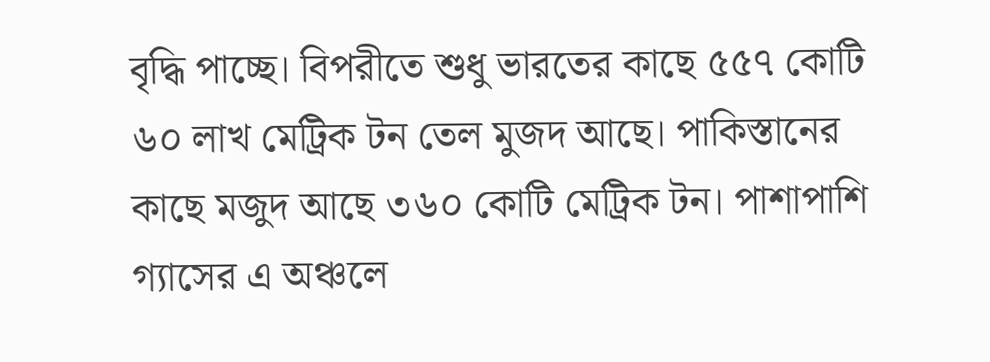বৃদ্ধি পাচ্ছে। বিপরীতে শুধু ভারতের কাছে ৫৫৭ কোটি ৬০ লাখ মেট্রিক টন তেল মুজদ আছে। পাকিস্তানের কাছে মজুদ আছে ৩৬০ কোটি মেট্রিক টন। পাশাপাশি গ্যাসের এ অঞ্চলে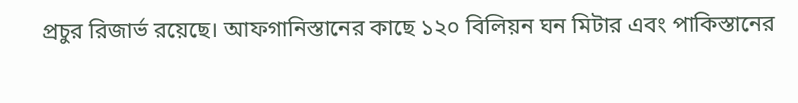প্রচুর রিজার্ভ রয়েছে। আফগানিস্তানের কাছে ১২০ বিলিয়ন ঘন মিটার এবং পাকিস্তানের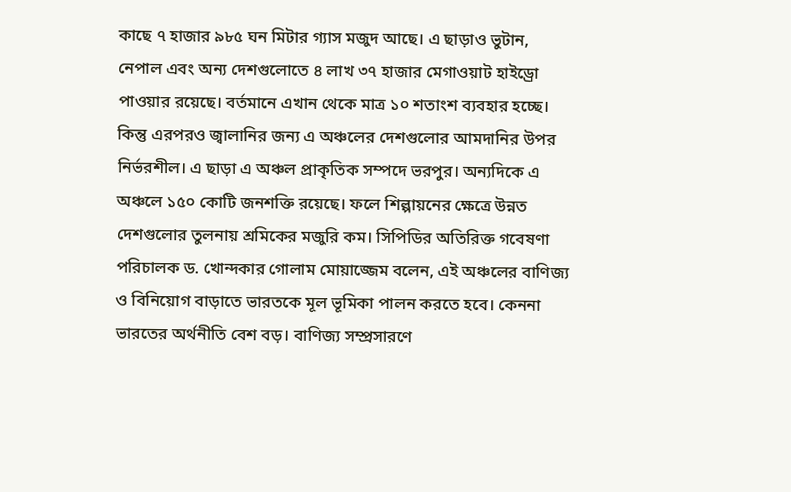কাছে ৭ হাজার ৯৮৫ ঘন মিটার গ্যাস মজুদ আছে। এ ছাড়াও ভুটান, নেপাল এবং অন্য দেশগুলোতে ৪ লাখ ৩৭ হাজার মেগাওয়াট হাইড্রো পাওয়ার রয়েছে। বর্তমানে এখান থেকে মাত্র ১০ শতাংশ ব্যবহার হচ্ছে। কিন্তু এরপরও জ্বালানির জন্য এ অঞ্চলের দেশগুলোর আমদানির উপর নির্ভরশীল। এ ছাড়া এ অঞ্চল প্রাকৃতিক সম্পদে ভরপুর। অন্যদিকে এ অঞ্চলে ১৫০ কোটি জনশক্তি রয়েছে। ফলে শিল্পায়নের ক্ষেত্রে উন্নত দেশগুলোর তুলনায় শ্রমিকের মজুরি কম। সিপিডির অতিরিক্ত গবেষণা পরিচালক ড. খোন্দকার গোলাম মোয়াজ্জেম বলেন, এই অঞ্চলের বাণিজ্য ও বিনিয়োগ বাড়াতে ভারতকে মূল ভূমিকা পালন করতে হবে। কেননা ভারতের অর্থনীতি বেশ বড়। বাণিজ্য সম্প্রসারণে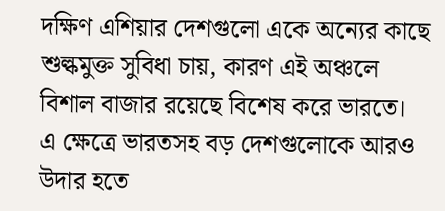দক্ষিণ এশিয়ার দেশগুলো একে অন্যের কাছে শুল্কমুক্ত সুবিধা চায়, কারণ এই অঞ্চলে বিশাল বাজার রয়েছে বিশেষ করে ভারতে।
এ ক্ষেত্রে ভারতসহ বড় দেশগুলোকে আরও উদার হতে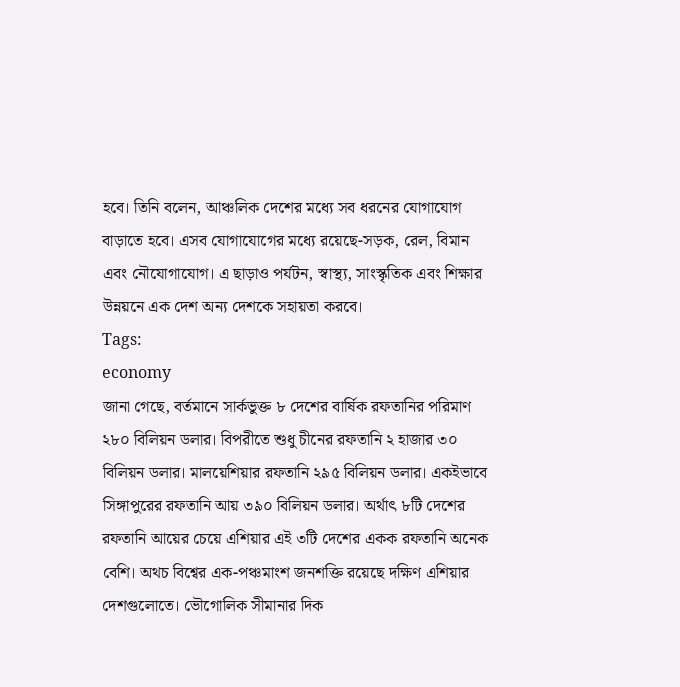হবে। তিনি বলেন, আঞ্চলিক দেশের মধ্যে সব ধরনের যোগাযোগ বাড়াতে হবে। এসব যোগাযোগের মধ্যে রয়েছে-সড়ক, রেল, বিমান এবং নৌযোগাযোগ। এ ছাড়াও পর্যটন, স্বাস্থ্য, সাংস্কৃতিক এবং শিক্ষার উন্নয়নে এক দেশ অন্য দেশকে সহায়তা করবে।
Tags:
economy
জানা গেছে, বর্তমানে সার্কভুক্ত ৮ দেশের বার্ষিক রফতানির পরিমাণ ২৮০ বিলিয়ন ডলার। বিপরীতে শুধু চীনের রফতানি ২ হাজার ৩০ বিলিয়ন ডলার। মালয়েশিয়ার রফতানি ২৯৫ বিলিয়ন ডলার। একইভাবে সিঙ্গাপুরের রফতানি আয় ৩৯০ বিলিয়ন ডলার। অর্থাৎ ৮টি দেশের রফতানি আয়ের চেয়ে এশিয়ার এই ৩টি দেশের একক রফতানি অনেক বেশি। অথচ বিশ্বের এক-পঞ্চমাংশ জনশক্তি রয়েছে দক্ষিণ এশিয়ার দেশগুলোতে। ভৌগোলিক সীমানার দিক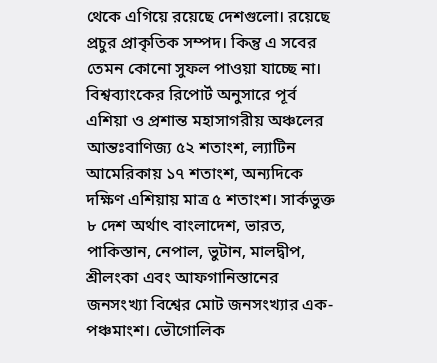থেকে এগিয়ে রয়েছে দেশগুলো। রয়েছে প্রচুর প্রাকৃতিক সম্পদ। কিন্তু এ সবের তেমন কোনো সুফল পাওয়া যাচ্ছে না। বিশ্বব্যাংকের রিপোর্ট অনুসারে পূর্ব এশিয়া ও প্রশান্ত মহাসাগরীয় অঞ্চলের আন্তঃবাণিজ্য ৫২ শতাংশ, ল্যাটিন আমেরিকায় ১৭ শতাংশ, অন্যদিকে দক্ষিণ এশিয়ায় মাত্র ৫ শতাংশ। সার্কভুক্ত ৮ দেশ অর্থাৎ বাংলাদেশ, ভারত, পাকিস্তান, নেপাল, ভুটান, মালদ্বীপ, শ্রীলংকা এবং আফগানিস্তানের জনসংখ্যা বিশ্বের মোট জনসংখ্যার এক-পঞ্চমাংশ। ভৌগোলিক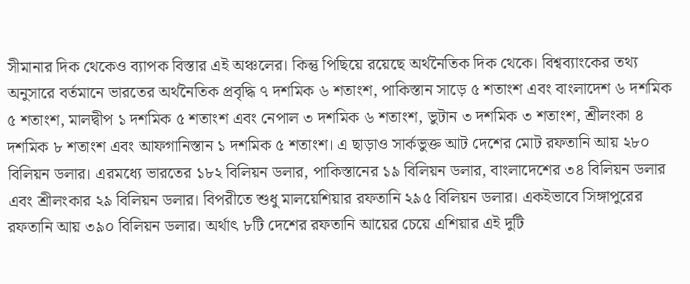সীমানার দিক থেকেও ব্যাপক বিস্তার এই অঞ্চলের। কিন্তু পিছিয়ে রয়েছে অর্থনৈতিক দিক থেকে। বিশ্বব্যাংকের তথ্য অনুসারে বর্তমানে ভারতের অর্থনৈতিক প্রবৃদ্ধি ৭ দশমিক ৬ শতাংশ, পাকিস্তান সাড়ে ৫ শতাংশ এবং বাংলাদেশ ৬ দশমিক ৫ শতাংশ, মালদ্বীপ ১ দশমিক ৫ শতাংশ এবং নেপাল ৩ দশমিক ৬ শতাংশ, ভুটান ৩ দশমিক ৩ শতাংশ, শ্রীলংকা ৪ দশমিক ৮ শতাংশ এবং আফগানিস্তান ১ দশমিক ৫ শতাংশ। এ ছাড়াও সার্কভুক্ত আট দেশের মোট রফতানি আয় ২৮০ বিলিয়ন ডলার। এরমধ্যে ভারতের ১৮২ বিলিয়ন ডলার, পাকিস্তানের ১৯ বিলিয়ন ডলার, বাংলাদেশের ৩৪ বিলিয়ন ডলার এবং শ্রীলংকার ২৯ বিলিয়ন ডলার। বিপরীতে শুধু মালয়েশিয়ার রফতানি ২৯৫ বিলিয়ন ডলার। একইভাবে সিঙ্গাপুরের রফতানি আয় ৩৯০ বিলিয়ন ডলার। অর্থাৎ ৮টি দেশের রফতানি আয়ের চেয়ে এশিয়ার এই দুটি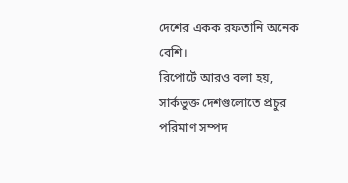দেশের একক রফতানি অনেক বেশি।
রিপোর্টে আরও বলা হয়, সার্কভুক্ত দেশগুলোতে প্রচুর পরিমাণ সম্পদ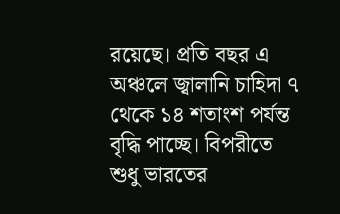রয়েছে। প্রতি বছর এ অঞ্চলে জ্বালানি চাহিদা ৭ থেকে ১৪ শতাংশ পর্যন্ত বৃদ্ধি পাচ্ছে। বিপরীতে শুধু ভারতের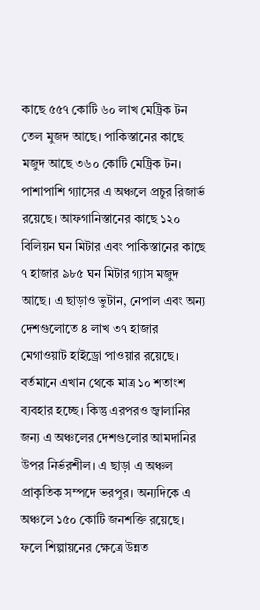কাছে ৫৫৭ কোটি ৬০ লাখ মেট্রিক টন তেল মুজদ আছে। পাকিস্তানের কাছে মজুদ আছে ৩৬০ কোটি মেট্রিক টন। পাশাপাশি গ্যাসের এ অঞ্চলে প্রচুর রিজার্ভ রয়েছে। আফগানিস্তানের কাছে ১২০ বিলিয়ন ঘন মিটার এবং পাকিস্তানের কাছে ৭ হাজার ৯৮৫ ঘন মিটার গ্যাস মজুদ আছে। এ ছাড়াও ভুটান, নেপাল এবং অন্য দেশগুলোতে ৪ লাখ ৩৭ হাজার মেগাওয়াট হাইড্রো পাওয়ার রয়েছে। বর্তমানে এখান থেকে মাত্র ১০ শতাংশ ব্যবহার হচ্ছে। কিন্তু এরপরও জ্বালানির জন্য এ অঞ্চলের দেশগুলোর আমদানির উপর নির্ভরশীল। এ ছাড়া এ অঞ্চল প্রাকৃতিক সম্পদে ভরপুর। অন্যদিকে এ অঞ্চলে ১৫০ কোটি জনশক্তি রয়েছে। ফলে শিল্পায়নের ক্ষেত্রে উন্নত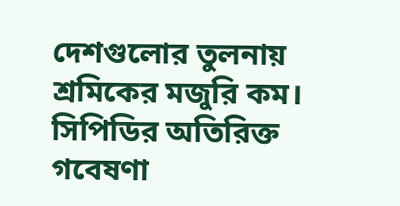দেশগুলোর তুলনায় শ্রমিকের মজুরি কম। সিপিডির অতিরিক্ত গবেষণা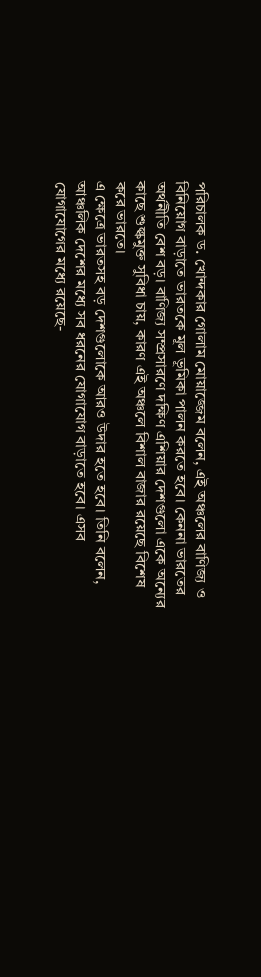পরিচালক ড. খোন্দকার গোলাম মোয়াজ্জেম বলেন, এই অঞ্চলের বাণিজ্য ও বিনিয়োগ বাড়াতে ভারতকে মূল ভূমিকা পালন করতে হবে। কেননা ভারতের অর্থনীতি বেশ বড়। বাণিজ্য সম্প্রসারণে দক্ষিণ এশিয়ার দেশগুলো একে অন্যের কাছে শুল্কমুক্ত সুবিধা চায়, কারণ এই অঞ্চলে বিশাল বাজার রয়েছে বিশেষ করে ভারতে।
এ ক্ষেত্রে ভারতসহ বড় দেশগুলোকে আরও উদার হতে হবে। তিনি বলেন, আঞ্চলিক দেশের মধ্যে সব ধরনের যোগাযোগ বাড়াতে হবে। এসব যোগাযোগের মধ্যে রয়েছে-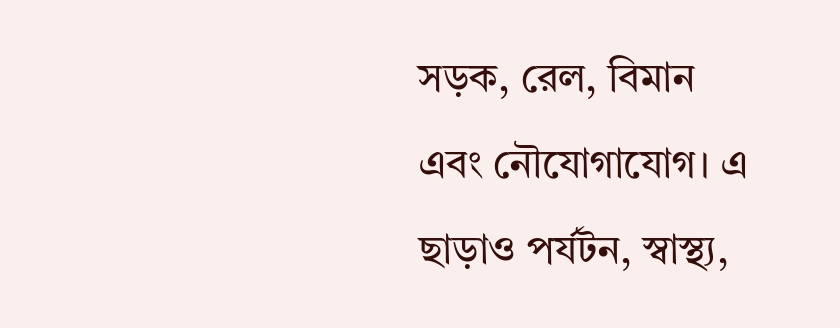সড়ক, রেল, বিমান এবং নৌযোগাযোগ। এ ছাড়াও পর্যটন, স্বাস্থ্য,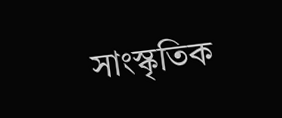সাংস্কৃতিক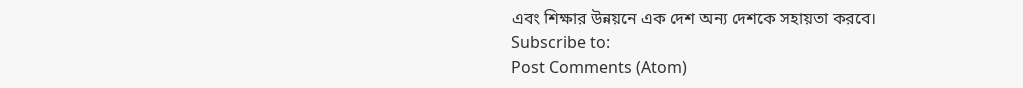এবং শিক্ষার উন্নয়নে এক দেশ অন্য দেশকে সহায়তা করবে।
Subscribe to:
Post Comments (Atom)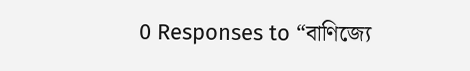0 Responses to “বাণিজ্যে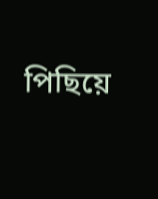পিছিয়ে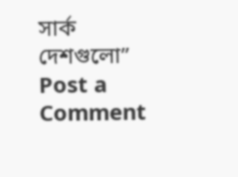সার্ক দেশগুলো”
Post a Comment